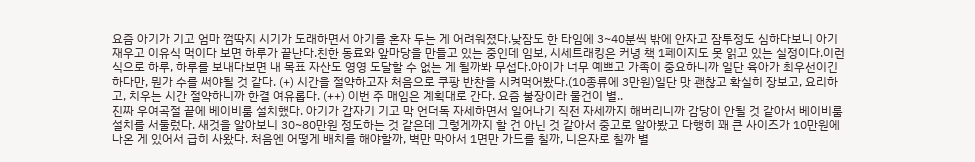요즘 아기가 기고 엄마 껌딱지 시기가 도래하면서 아기를 혼자 두는 게 어려워졌다.낮잠도 한 타임에 3~40분씩 밖에 안자고 잠투정도 심하다보니 아기 재우고 이유식 먹이다 보면 하루가 끝난다.친한 동료와 앞마당을 만들고 있는 중인데 임보, 시세트래킹은 커녕 책 1페이지도 못 읽고 있는 실정이다.이런 식으로 하루, 하루를 보내다보면 내 목표 자산도 영영 도달할 수 없는 게 될까봐 무섭다.아이가 너무 예쁘고 가족이 중요하니까 일단 육아가 최우선이긴 하다만, 뭔가 수를 써야될 것 같다. (+) 시간을 절약하고자 처음으로 쿠팡 반찬을 시켜먹어봤다.(10종류에 3만원)일단 맛 괜찮고 확실히 장보고, 요리하고, 치우는 시간 절약하니까 한결 여유롭다. (++) 이번 주 매임은 계획대로 간다. 요즘 불장이라 물건이 별..
진짜 우여곡절 끝에 베이비룸 설치했다. 아기가 갑자기 기고 막 언더독 자세하면서 일어나기 직전 자세까지 해버리니까 감당이 안될 것 같아서 베이비룸 설치를 서둘렀다. 새것을 알아보니 30~80만원 정도하는 것 같은데 그렇게까지 할 건 아닌 것 같아서 중고로 알아봤고 다행히 꽤 큰 사이즈가 10만원에 나온 게 있어서 급히 사왔다. 처음엔 어떻게 배치를 해야할까, 벽만 막아서 1면만 가드를 칠까, 니은자로 칠까 별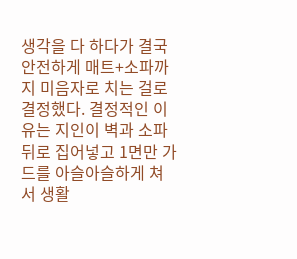생각을 다 하다가 결국 안전하게 매트+소파까지 미음자로 치는 걸로 결정했다. 결정적인 이유는 지인이 벽과 소파 뒤로 집어넣고 1면만 가드를 아슬아슬하게 쳐서 생활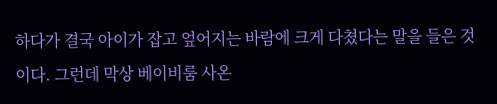하다가 결국 아이가 잡고 엎어지는 바람에 크게 다쳤다는 말을 들은 것이다. 그런데 막상 베이비룸 사온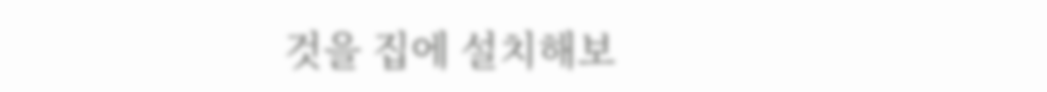것을 집에 설치해보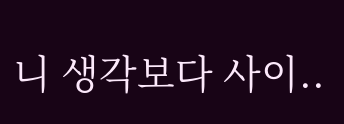니 생각보다 사이..